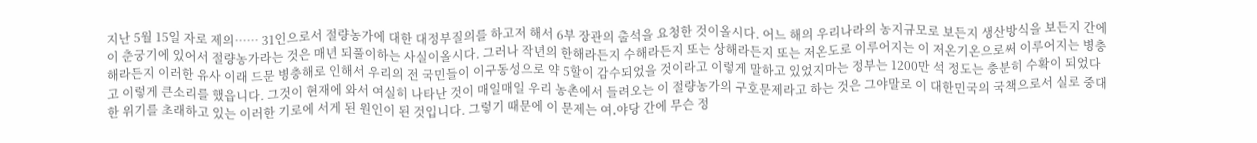지난 5월 15일 자로 제의…… 31인으로서 절량농가에 대한 대정부질의를 하고저 해서 6부 장관의 출석을 요청한 것이올시다. 어느 해의 우리나라의 농지규모로 보든지 생산방식을 보든지 간에 이 춘궁기에 있어서 절량농가라는 것은 매년 되풀이하는 사실이올시다. 그러나 작년의 한해라든지 수해라든지 또는 상해라든지 또는 저온도로 이루어지는 이 저온기온으로써 이루어지는 병충해라든지 이러한 유사 이래 드문 병충해로 인해서 우리의 전 국민들이 이구동성으로 약 5할이 감수되었을 것이라고 이렇게 말하고 있었지마는 정부는 1200만 석 정도는 충분히 수확이 되었다고 이렇게 큰소리를 했읍니다. 그것이 현재에 와서 여실히 나타난 것이 매일매일 우리 농촌에서 들려오는 이 절량농가의 구호문제라고 하는 것은 그야말로 이 대한민국의 국책으로서 실로 중대한 위기를 초래하고 있는 이러한 기로에 서게 된 원인이 된 것입니다. 그렇기 때문에 이 문제는 여․야당 간에 무슨 정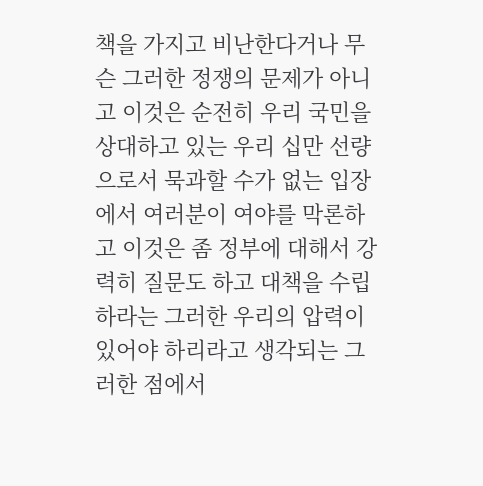책을 가지고 비난한다거나 무슨 그러한 정쟁의 문제가 아니고 이것은 순전히 우리 국민을 상대하고 있는 우리 십만 선량으로서 묵과할 수가 없는 입장에서 여러분이 여야를 막론하고 이것은 좀 정부에 대해서 강력히 질문도 하고 대책을 수립하라는 그러한 우리의 압력이 있어야 하리라고 생각되는 그러한 점에서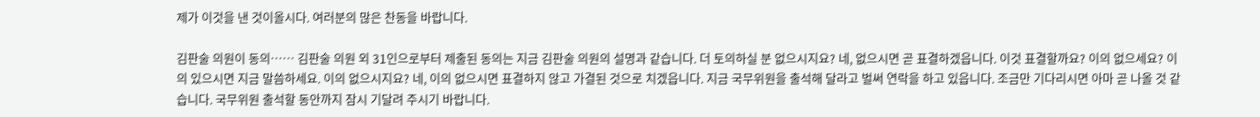제가 이것을 낸 것이올시다. 여러분의 많은 찬동을 바랍니다.

김판술 의원이 동의…… 김판술 의원 외 31인으로부터 제출된 동의는 지금 김판술 의원의 설명과 같습니다. 더 토의하실 분 없으시지요? 네, 없으시면 곧 표결하겠읍니다. 이것 표결할까요? 이의 없으세요? 이의 있으시면 지금 말씀하세요. 이의 없으시지요? 네, 이의 없으시면 표결하지 않고 가결된 것으로 치겠읍니다. 지금 국무위원을 출석해 달라고 벌써 연락을 하고 있읍니다. 조금만 기다리시면 아마 곧 나올 것 같습니다. 국무위원 출석할 동안까지 잠시 기달려 주시기 바랍니다.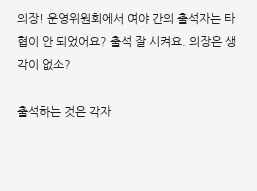의장! 운영위원회에서 여야 간의 출석자는 타협이 안 되었어요? 출석 잘 시켜요. 의장은 생각이 없소?

출석하는 것은 각자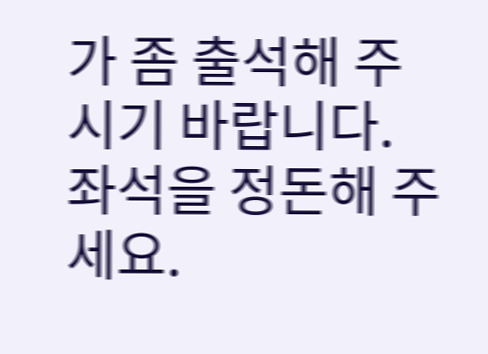가 좀 출석해 주시기 바랍니다. 좌석을 정돈해 주세요.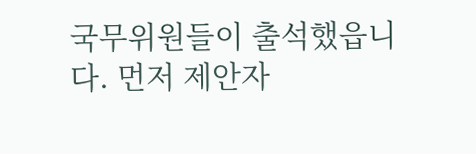국무위원들이 출석했읍니다. 먼저 제안자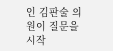인 김판술 의원이 질문을 시작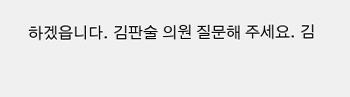하겠읍니다. 김판술 의원 질문해 주세요. 김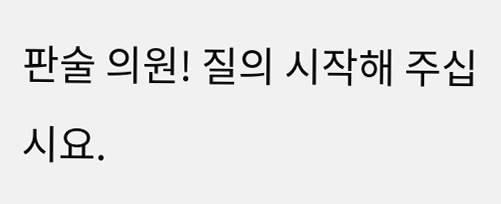판술 의원! 질의 시작해 주십시요.